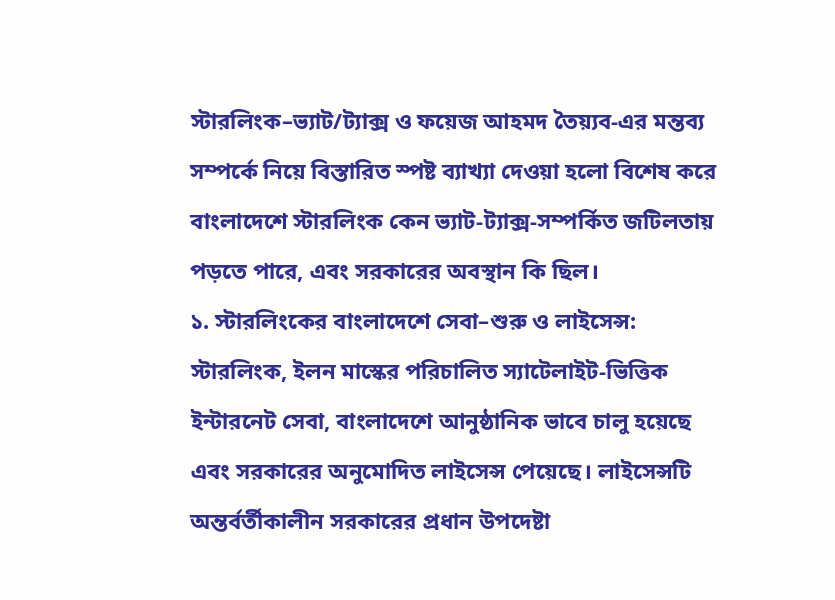স্টারলিংক–ভ্যাট/ট্যাক্স ও ফয়েজ আহমদ তৈয়্যব-এর মন্তব্য সম্পর্কে নিয়ে বিস্তারিত স্পষ্ট ব্যাখ্যা দেওয়া হলো বিশেষ করে বাংলাদেশে স্টারলিংক কেন ভ্যাট-ট্যাক্স-সম্পর্কিত জটিলতায় পড়তে পারে, এবং সরকারের অবস্থান কি ছিল।
১. স্টারলিংকের বাংলাদেশে সেবা–শুরু ও লাইসেন্স:
স্টারলিংক, ইলন মাস্কের পরিচালিত স্যাটেলাইট-ভিত্তিক ইন্টারনেট সেবা, বাংলাদেশে আনুষ্ঠানিক ভাবে চালু হয়েছে এবং সরকারের অনুমোদিত লাইসেন্স পেয়েছে। লাইসেন্সটি অন্তর্বর্তীকালীন সরকারের প্রধান উপদেষ্টা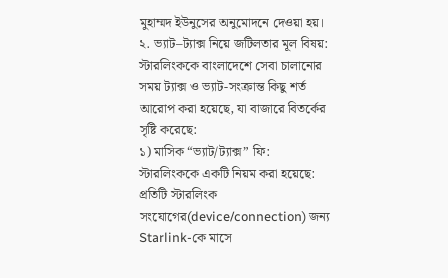মুহাম্মদ ইউনুসের অনুমোদনে দেওয়া হয়।
২. ভ্যাট–ট্যাক্স নিয়ে জটিলতার মূল বিষয়:
স্টারলিংককে বাংলাদেশে সেবা চালানোর সময় ট্যাক্স ও ভ্যাট-সংক্রান্ত কিছু শর্ত আরোপ করা হয়েছে, যা বাজারে বিতর্কের সৃষ্টি করেছে:
১) মাসিক “ভ্যাট/ট্যাক্স” ফি:
স্টারলিংককে একটি নিয়ম করা হয়েছে:
প্রতিটি স্টারলিংক সংযোগের(device/connection) জন্য Starlink-কে মাসে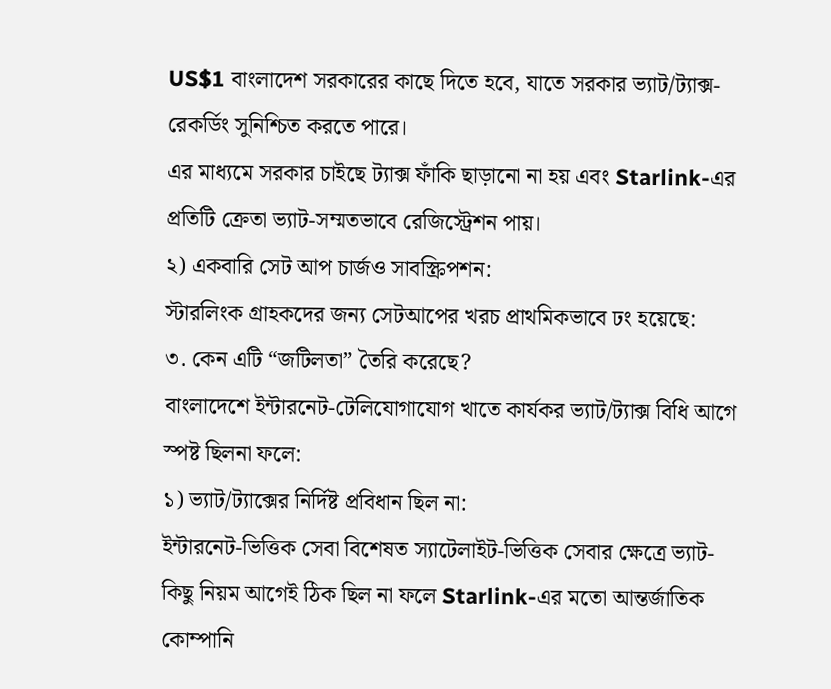US$1 বাংলাদেশ সরকারের কাছে দিতে হবে, যাতে সরকার ভ্যাট/ট্যাক্স-রেকর্ডিং সুনিশ্চিত করতে পারে।
এর মাধ্যমে সরকার চাইছে ট্যাক্স ফাঁকি ছাড়ানো না হয় এবং Starlink-এর প্রতিটি ক্রেতা ভ্যাট-সম্মতভাবে রেজিস্ট্রেশন পায়।
২) একবারি সেট আপ চার্জও সাবস্ক্রিপশন:
স্টারলিংক গ্রাহকদের জন্য সেটআপের খরচ প্রাথমিকভাবে ঢং হয়েছে:
৩. কেন এটি “জটিলতা” তৈরি করেছে?
বাংলাদেশে ইন্টারনেট-টেলিযোগাযোগ খাতে কার্যকর ভ্যাট/ট্যাক্স বিধি আগে স্পষ্ট ছিলনা ফলে:
১) ভ্যাট/ট্যাক্সের নির্দিষ্ট প্রবিধান ছিল না:
ইন্টারনেট-ভিত্তিক সেবা বিশেষত স্যাটেলাইট-ভিত্তিক সেবার ক্ষেত্রে ভ্যাট-কিছু নিয়ম আগেই ঠিক ছিল না ফলে Starlink-এর মতো আন্তর্জাতিক কোম্পানি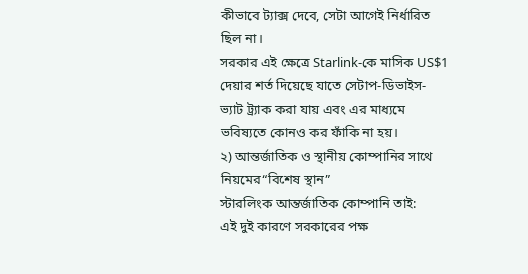কীভাবে ট্যাক্স দেবে, সেটা আগেই নির্ধারিত ছিল না।
সরকার এই ক্ষেত্রে Starlink-কে মাসিক US$1 দেয়ার শর্ত দিয়েছে যাতে সেটাপ-ডিভাইস-ভ্যাট ট্র্যাক করা যায় এবং এর মাধ্যমে ভবিষ্যতে কোনও কর ফাঁকি না হয়।
২) আন্তর্জাতিক ও স্থানীয় কোম্পানির সাথে নিয়মের“বিশেষ স্থান”
স্টারলিংক আন্তর্জাতিক কোম্পানি তাই:
এই দুই কারণে সরকারের পক্ষ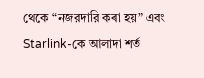থেকে “নজরদারি কৰা হয়” এবং Starlink-কে আলাদা শর্ত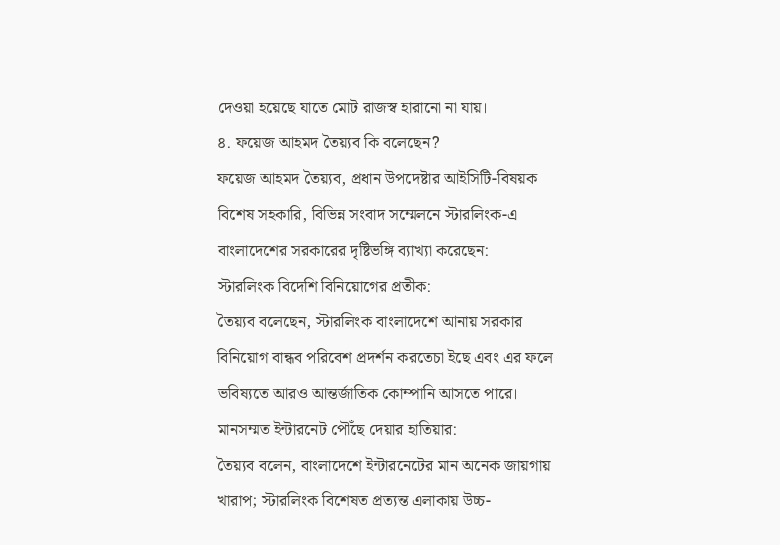দেওয়া হয়েছে যাতে মোট রাজস্ব হারানো না যায়।
৪. ফয়েজ আহমদ তৈয়্যব কি বলেছেন?
ফয়েজ আহমদ তৈয়্যব, প্রধান উপদেষ্টার আইসিটি-বিষয়ক বিশেষ সহকারি, বিভিন্ন সংবাদ সম্মেলনে স্টারলিংক-এ বাংলাদেশের সরকারের দৃষ্টিভঙ্গি ব্যাখ্যা করেছেন:
স্টারলিংক বিদেশি বিনিয়োগের প্রতীক:
তৈয়্যব বলেছেন, স্টারলিংক বাংলাদেশে আনায় সরকার বিনিয়োগ বান্ধব পরিবেশ প্রদর্শন করতেচা ইছে এবং এর ফলে ভবিষ্যতে আরও আন্তর্জাতিক কোম্পানি আসতে পারে।
মানসম্মত ইন্টারনেট পৌঁছে দেয়ার হাতিয়ার:
তৈয়্যব বলেন, বাংলাদেশে ইন্টারনেটের মান অনেক জায়গায় খারাপ; স্টারলিংক বিশেষত প্রত্যন্ত এলাকায় উচ্চ-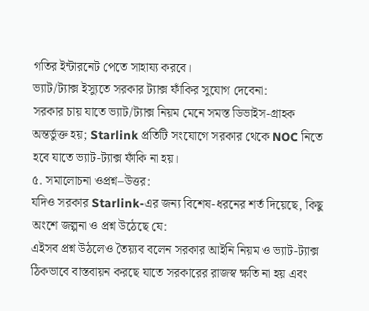গতির ইন্টারনেট পেতে সাহায্য করবে।
ভ্যাট/ট্যাক্স ইস্যুতে সরকার ট্যাক্স ফাঁকির সুযোগ দেবেনা:
সরকার চায় যাতে ভ্যাট/ট্যাক্স নিয়ম মেনে সমস্ত ডিভাইস-গ্রাহক অন্তর্ভুক্ত হয়; Starlink প্রতিটি সংযোগে সরকার থেকে NOC নিতে হবে যাতে ভ্যাট-ট্যাক্স ফাঁকি না হয়।
৫. সমালোচনা ওপ্রশ্ন–উত্তর:
যদিও সরকার Starlink-এর জন্য বিশেষ-ধরনের শর্ত দিয়েছে, কিছু অংশে জল্পনা ও প্রশ্ন উঠেছে যে:
এইসব প্রশ্ন উঠলেও তৈয়্যব বলেন সরকার আইনি নিয়ম ও ভ্যাট-ট্যাক্স ঠিকভাবে বাস্তবায়ন করছে যাতে সরকারের রাজস্ব ক্ষতি না হয় এবং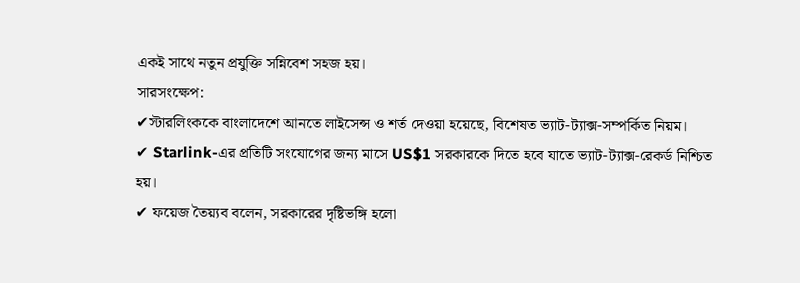একই সাথে নতুন প্রযুক্তি সন্নিবেশ সহজ হয়।
সারসংক্ষেপ:
✔স্টারলিংককে বাংলাদেশে আনতে লাইসেন্স ও শর্ত দেওয়া হয়েছে, বিশেষত ভ্যাট-ট্যাক্স-সম্পর্কিত নিয়ম।
✔ Starlink-এর প্রতিটি সংযোগের জন্য মাসে US$1 সরকারকে দিতে হবে যাতে ভ্যাট-ট্যাক্স-রেকর্ড নিশ্চিত হয়।
✔ ফয়েজ তৈয়্যব বলেন, সরকারের দৃষ্টিভঙ্গি হলো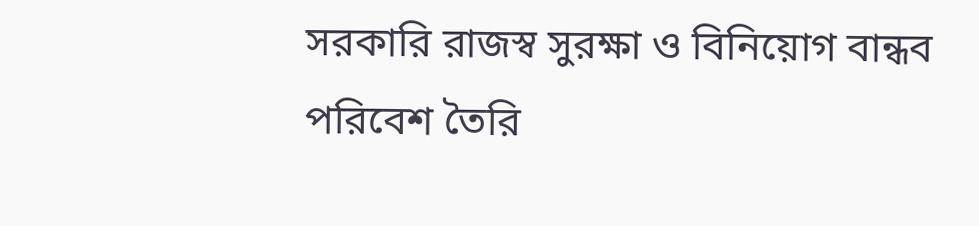সরকারি রাজস্ব সুরক্ষা ও বিনিয়োগ বান্ধব পরিবেশ তৈরি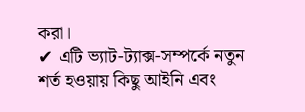করা।
✔ এটি ভ্যাট-ট্যাক্স-সম্পর্কে নতুন শর্ত হওয়ায় কিছু আইনি এবং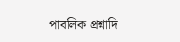পাবলিক প্রশ্নাদি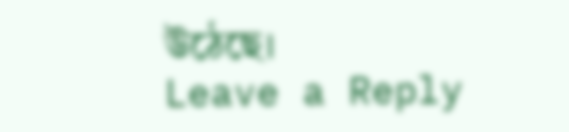উঠেছে।
Leave a Reply